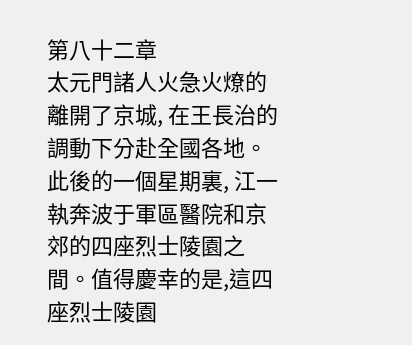第八十二章
太元門諸人火急火燎的離開了京城, 在王長治的調動下分赴全國各地。
此後的一個星期裏, 江一執奔波于軍區醫院和京郊的四座烈士陵園之間。值得慶幸的是,這四座烈士陵園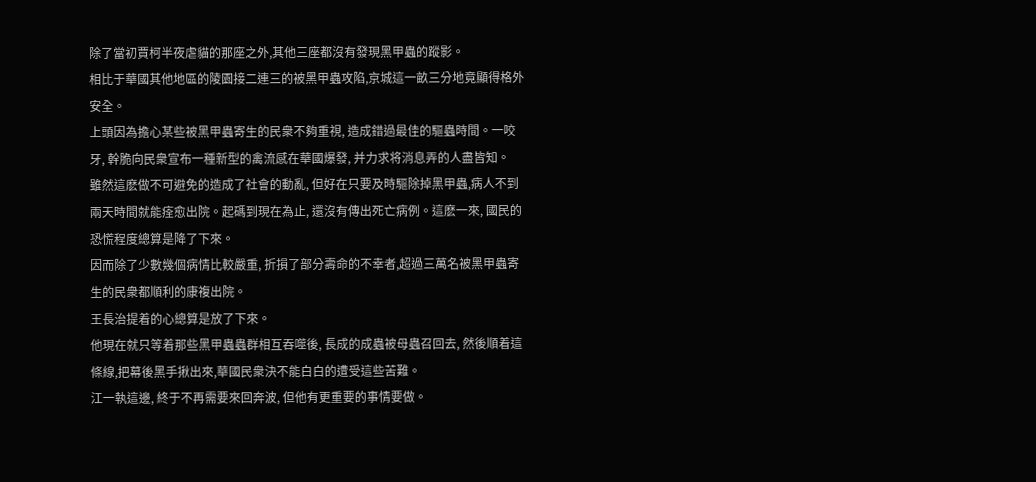除了當初賈柯半夜虐貓的那座之外,其他三座都沒有發現黑甲蟲的蹤影。
相比于華國其他地區的陵園接二連三的被黑甲蟲攻陷,京城這一畝三分地竟顯得格外安全。
上頭因為擔心某些被黑甲蟲寄生的民衆不夠重視, 造成錯過最佳的驅蟲時間。一咬牙, 幹脆向民衆宣布一種新型的禽流感在華國爆發, 并力求将消息弄的人盡皆知。
雖然這麽做不可避免的造成了社會的動亂, 但好在只要及時驅除掉黑甲蟲,病人不到兩天時間就能痊愈出院。起碼到現在為止, 還沒有傳出死亡病例。這麽一來, 國民的恐慌程度總算是降了下來。
因而除了少數幾個病情比較嚴重, 折損了部分壽命的不幸者,超過三萬名被黑甲蟲寄生的民衆都順利的康複出院。
王長治提着的心總算是放了下來。
他現在就只等着那些黑甲蟲蟲群相互吞噬後, 長成的成蟲被母蟲召回去, 然後順着這條線,把幕後黑手揪出來,華國民衆決不能白白的遭受這些苦難。
江一執這邊, 終于不再需要來回奔波, 但他有更重要的事情要做。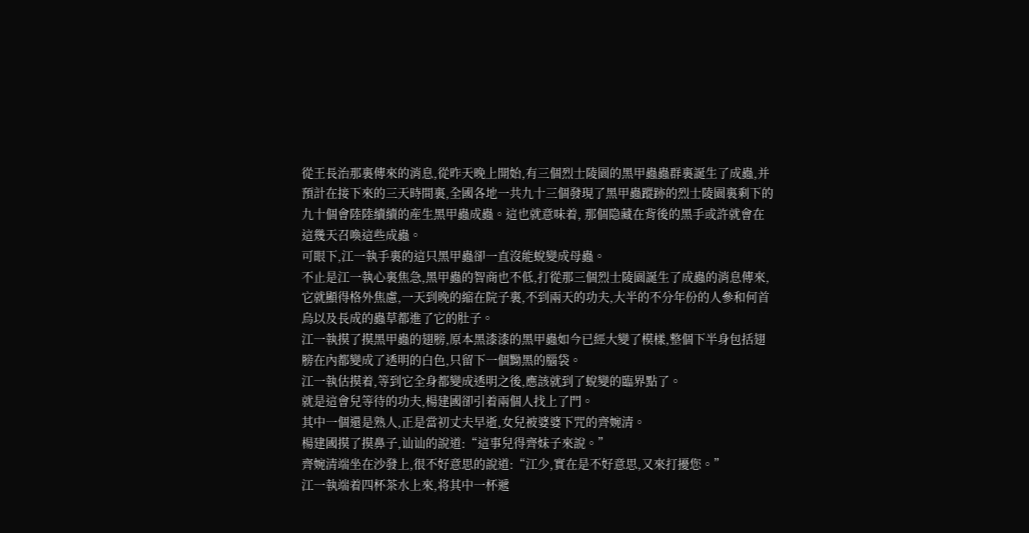從王長治那裏傳來的消息,從昨天晚上開始,有三個烈士陵園的黑甲蟲蟲群裏誕生了成蟲,并預計在接下來的三天時間裏,全國各地一共九十三個發現了黑甲蟲蹤跡的烈士陵園裏剩下的九十個會陸陸續續的産生黑甲蟲成蟲。這也就意味着, 那個隐藏在背後的黑手或許就會在這幾天召喚這些成蟲。
可眼下,江一執手裏的這只黑甲蟲卻一直沒能蛻變成母蟲。
不止是江一執心裏焦急,黑甲蟲的智商也不低,打從那三個烈士陵園誕生了成蟲的消息傳來,它就顯得格外焦慮,一天到晚的縮在院子裏,不到兩天的功夫,大半的不分年份的人參和何首烏以及長成的蟲草都進了它的肚子。
江一執摸了摸黑甲蟲的翅膀,原本黑漆漆的黑甲蟲如今已經大變了模樣,整個下半身包括翅膀在內都變成了透明的白色,只留下一個黝黑的腦袋。
江一執估摸着,等到它全身都變成透明之後,應該就到了蛻變的臨界點了。
就是這會兒等待的功夫,楊建國卻引着兩個人找上了門。
其中一個還是熟人,正是當初丈夫早逝,女兒被婆婆下咒的齊婉清。
楊建國摸了摸鼻子,讪讪的說道:“這事兒得齊妹子來說。”
齊婉清端坐在沙發上,很不好意思的說道:“江少,實在是不好意思,又來打擾您。”
江一執端着四杯茶水上來,将其中一杯遞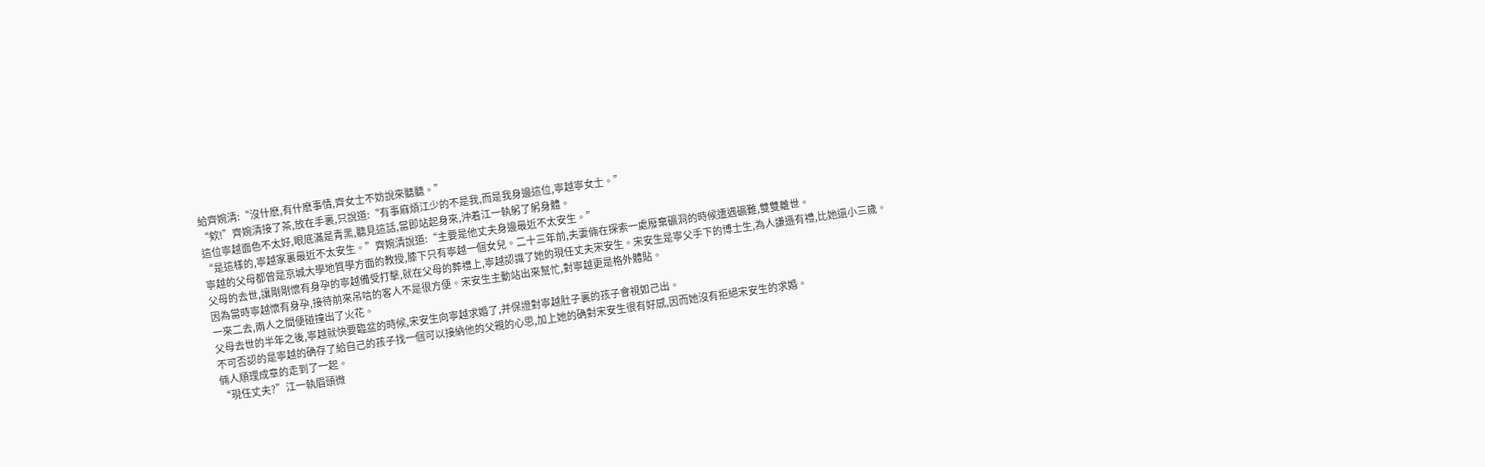給齊婉清:“沒什麽,有什麽事情,齊女士不妨說來聽聽。”
“欸!”齊婉清接了茶,放在手裏,只說道:“有事麻煩江少的不是我,而是我身邊這位,寧越寧女士。”
這位寧越面色不太好,眼底滿是青黑,聽見這話,當即站起身來,沖着江一執躬了躬身體。
“是這樣的,寧越家裏最近不太安生。”齊婉清說道:“主要是他丈夫身邊最近不太安生。”
寧越的父母都曾是京城大學地質學方面的教授,膝下只有寧越一個女兒。二十三年前,夫妻倆在探索一處廢棄礦洞的時候遭遇礦難,雙雙離世。
父母的去世,讓剛剛懷有身孕的寧越備受打擊,就在父母的葬禮上,寧越認識了她的現任丈夫宋安生。宋安生是寧父手下的博士生,為人謙遜有禮,比她還小三歲。
因為當時寧越懷有身孕,接待前來吊唁的客人不是很方便。宋安生主動站出來幫忙,對寧越更是格外體貼。
一來二去,兩人之間便碰撞出了火花。
父母去世的半年之後,寧越就快要臨盆的時候,宋安生向寧越求婚了,并保證對寧越肚子裏的孩子會視如己出。
不可否認的是寧越的确存了給自己的孩子找一個可以接納他的父親的心思,加上她的确對宋安生很有好感,因而她沒有拒絕宋安生的求婚。
倆人順理成章的走到了一起。
“現任丈夫?”江一執眉頭微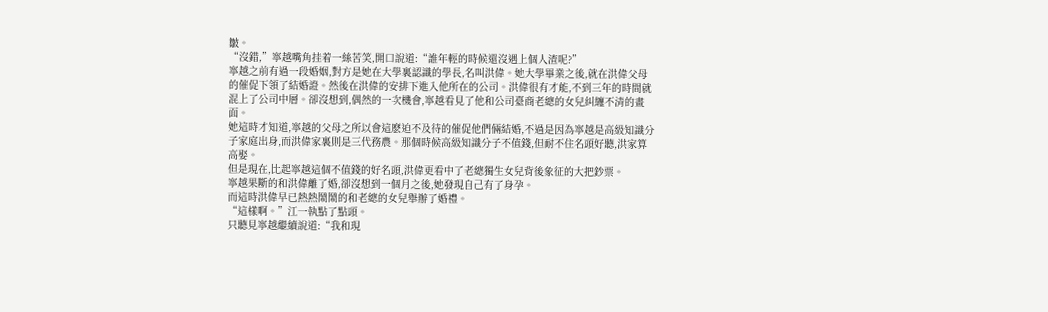皺。
“沒錯,”寧越嘴角挂着一絲苦笑,開口說道:“誰年輕的時候還沒遇上個人渣呢?”
寧越之前有過一段婚姻,對方是她在大學裏認識的學長,名叫洪偉。她大學畢業之後,就在洪偉父母的催促下領了結婚證。然後在洪偉的安排下進入他所在的公司。洪偉很有才能,不到三年的時間就混上了公司中層。卻沒想到,偶然的一次機會,寧越看見了他和公司臺商老總的女兒糾纏不清的畫面。
她這時才知道,寧越的父母之所以會這麽迫不及待的催促他們倆結婚,不過是因為寧越是高級知識分子家庭出身,而洪偉家裏則是三代務農。那個時候高級知識分子不值錢,但耐不住名頭好聽,洪家算高娶。
但是現在,比起寧越這個不值錢的好名頭,洪偉更看中了老總獨生女兒背後象征的大把鈔票。
寧越果斷的和洪偉離了婚,卻沒想到一個月之後,她發現自己有了身孕。
而這時洪偉早已熱熱鬧鬧的和老總的女兒舉辦了婚禮。
“這樣啊。”江一執點了點頭。
只聽見寧越繼續說道:“我和現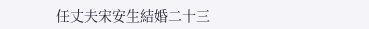任丈夫宋安生結婚二十三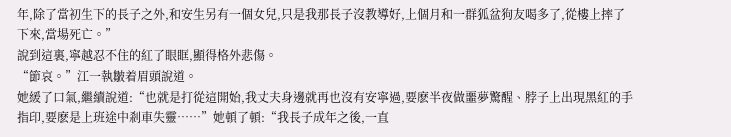年,除了當初生下的長子之外,和安生另有一個女兒,只是我那長子沒教導好,上個月和一群狐盆狗友喝多了,從樓上摔了下來,當場死亡。”
說到這裏,寧越忍不住的紅了眼眶,顯得格外悲傷。
“節哀。”江一執皺着眉頭說道。
她緩了口氣,繼續說道:“也就是打從這開始,我丈夫身邊就再也沒有安寧過,要麽半夜做噩夢驚醒、脖子上出現黑紅的手指印,要麽是上班途中剎車失靈……”她頓了頓:“我長子成年之後,一直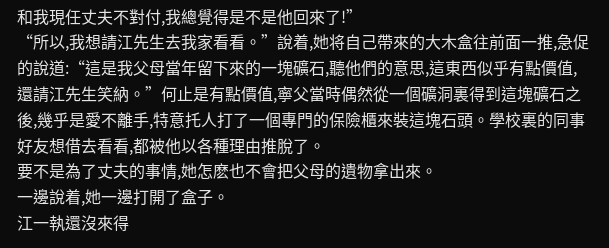和我現任丈夫不對付,我總覺得是不是他回來了!”
“所以,我想請江先生去我家看看。”說着,她将自己帶來的大木盒往前面一推,急促的說道:“這是我父母當年留下來的一塊礦石,聽他們的意思,這東西似乎有點價值,還請江先生笑納。”何止是有點價值,寧父當時偶然從一個礦洞裏得到這塊礦石之後,幾乎是愛不離手,特意托人打了一個專門的保險櫃來裝這塊石頭。學校裏的同事好友想借去看看,都被他以各種理由推脫了。
要不是為了丈夫的事情,她怎麽也不會把父母的遺物拿出來。
一邊說着,她一邊打開了盒子。
江一執還沒來得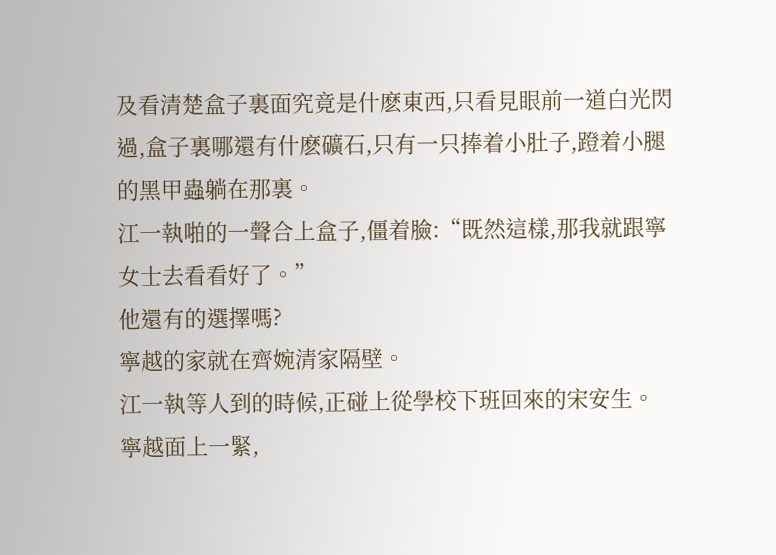及看清楚盒子裏面究竟是什麽東西,只看見眼前一道白光閃過,盒子裏哪還有什麽礦石,只有一只捧着小肚子,蹬着小腿的黑甲蟲躺在那裏。
江一執啪的一聲合上盒子,僵着臉:“既然這樣,那我就跟寧女士去看看好了。”
他還有的選擇嗎?
寧越的家就在齊婉清家隔壁。
江一執等人到的時候,正碰上從學校下班回來的宋安生。
寧越面上一緊,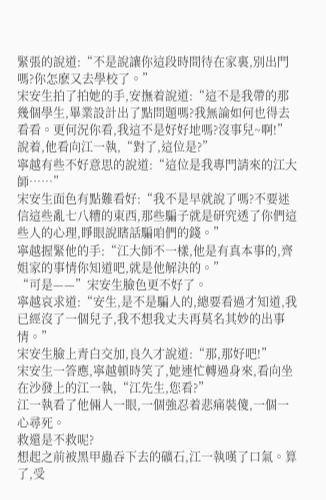緊張的說道:“不是說讓你這段時間待在家裏,別出門嗎?你怎麽又去學校了。”
宋安生拍了拍她的手,安撫着說道:“這不是我帶的那幾個學生,畢業設計出了點問題嗎?我無論如何也得去看看。更何況你看,我這不是好好地嗎?沒事兒~啊!”
說着,他看向江一執,“對了,這位是?”
寧越有些不好意思的說道:“這位是我專門請來的江大師……”
宋安生面色有點難看好:“我不是早就說了嗎?不要迷信這些亂七八糟的東西,那些騙子就是研究透了你們這些人的心理,睜眼說瞎話騙咱們的錢。”
寧越握緊他的手:“江大師不一樣,他是有真本事的,齊姐家的事情你知道吧,就是他解決的。”
“可是——”宋安生臉色更不好了。
寧越哀求道:“安生,是不是騙人的,總要看過才知道,我已經沒了一個兒子,我不想我丈夫再莫名其妙的出事情。”
宋安生臉上青白交加,良久才說道:“那,那好吧!”
宋安生一答應,寧越頓時笑了,她連忙轉過身來,看向坐在沙發上的江一執,“江先生,您看?”
江一執看了他倆人一眼,一個強忍着悲痛裝傻,一個一心尋死。
救還是不救呢?
想起之前被黑甲蟲吞下去的礦石,江一執嘆了口氣。算了,受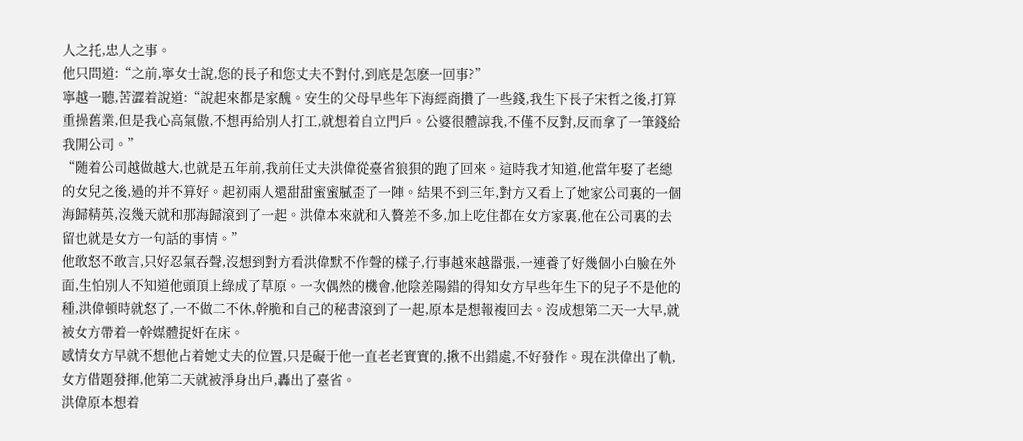人之托,忠人之事。
他只問道:“之前,寧女士說,您的長子和您丈夫不對付,到底是怎麽一回事?”
寧越一聽,苦澀着說道:“說起來都是家醜。安生的父母早些年下海經商攢了一些錢,我生下長子宋哲之後,打算重操舊業,但是我心高氣傲,不想再給別人打工,就想着自立門戶。公婆很體諒我,不僅不反對,反而拿了一筆錢給我開公司。”
“随着公司越做越大,也就是五年前,我前任丈夫洪偉從臺省狼狽的跑了回來。這時我才知道,他當年娶了老總的女兒之後,過的并不算好。起初兩人還甜甜蜜蜜膩歪了一陣。結果不到三年,對方又看上了她家公司裏的一個海歸精英,沒幾天就和那海歸滾到了一起。洪偉本來就和入贅差不多,加上吃住都在女方家裏,他在公司裏的去留也就是女方一句話的事情。”
他敢怒不敢言,只好忍氣吞聲,沒想到對方看洪偉默不作聲的樣子,行事越來越嚣張,一連養了好幾個小白臉在外面,生怕別人不知道他頭頂上綠成了草原。一次偶然的機會,他陰差陽錯的得知女方早些年生下的兒子不是他的種,洪偉頓時就怒了,一不做二不休,幹脆和自己的秘書滾到了一起,原本是想報複回去。沒成想第二天一大早,就被女方帶着一幹媒體捉奸在床。
感情女方早就不想他占着她丈夫的位置,只是礙于他一直老老實實的,揪不出錯處,不好發作。現在洪偉出了軌,女方借題發揮,他第二天就被淨身出戶,轟出了臺省。
洪偉原本想着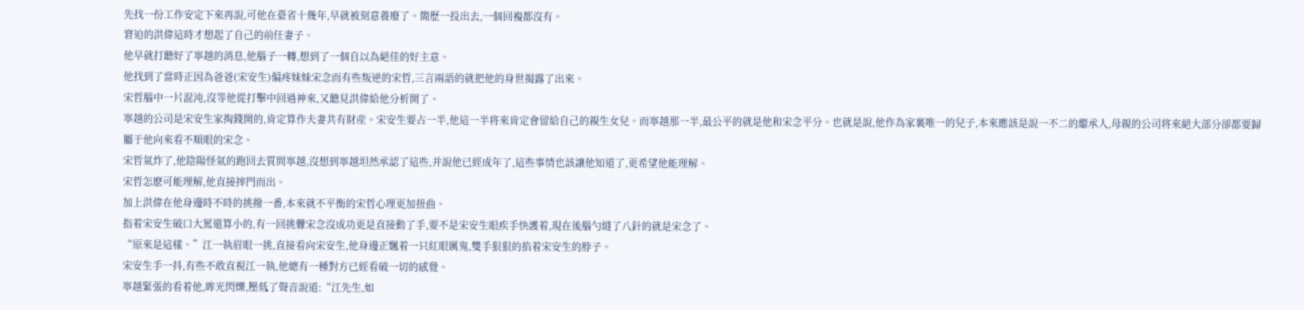先找一份工作安定下來再說,可他在臺省十幾年,早就被刻意養廢了。簡歷一投出去,一個回複都沒有。
窘迫的洪偉這時才想起了自己的前任妻子。
他早就打聽好了寧越的消息,他腦子一轉,想到了一個自以為絕佳的好主意。
他找到了當時正因為爸爸(宋安生)偏疼妹妹宋念而有些叛逆的宋哲,三言兩語的就把他的身世揭露了出來。
宋哲腦中一片混沌,沒等他從打擊中回過神來,又聽見洪偉給他分析開了。
寧越的公司是宋安生家掏錢開的,肯定算作夫妻共有財産。宋安生要占一半,他這一半将來肯定會留給自己的親生女兒。而寧越那一半,最公平的就是他和宋念平分。也就是說,他作為家裏唯一的兒子,本來應該是說一不二的繼承人,母親的公司将來絕大部分卻都要歸屬于他向來看不順眼的宋念。
宋哲氣炸了,他陰陽怪氣的跑回去質問寧越,沒想到寧越坦然承認了這些,并說他已經成年了,這些事情也該讓他知道了,更希望他能理解。
宋哲怎麽可能理解,他直接摔門而出。
加上洪偉在他身邊時不時的挑撥一番,本來就不平衡的宋哲心理更加扭曲。
指着宋安生破口大罵還算小的,有一回挑釁宋念沒成功更是直接動了手,要不是宋安生眼疾手快護着,現在後腦勺縫了八針的就是宋念了。
“原來是這樣。”江一執眉眼一挑,直接看向宋安生,他身邊正飄着一只紅眼厲鬼,雙手狠狠的掐着宋安生的脖子。
宋安生手一抖,有些不敢直視江一執,他總有一種對方已經看破一切的感覺。
寧越緊張的看着他,眸光閃爍,壓低了聲音說道:“江先生,如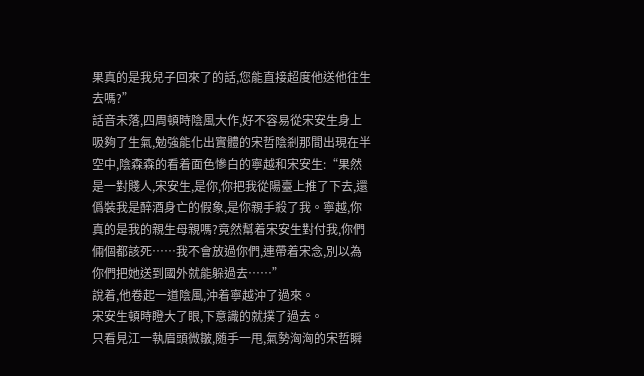果真的是我兒子回來了的話,您能直接超度他送他往生去嗎?”
話音未落,四周頓時陰風大作,好不容易從宋安生身上吸夠了生氣,勉強能化出實體的宋哲陰剎那間出現在半空中,陰森森的看着面色慘白的寧越和宋安生:“果然是一對賤人,宋安生,是你,你把我從陽臺上推了下去,還僞裝我是醉酒身亡的假象,是你親手殺了我。寧越,你真的是我的親生母親嗎?竟然幫着宋安生對付我,你們倆個都該死……我不會放過你們,連帶着宋念,別以為你們把她送到國外就能躲過去……”
說着,他卷起一道陰風,沖着寧越沖了過來。
宋安生頓時瞪大了眼,下意識的就撲了過去。
只看見江一執眉頭微皺,随手一甩,氣勢洶洶的宋哲瞬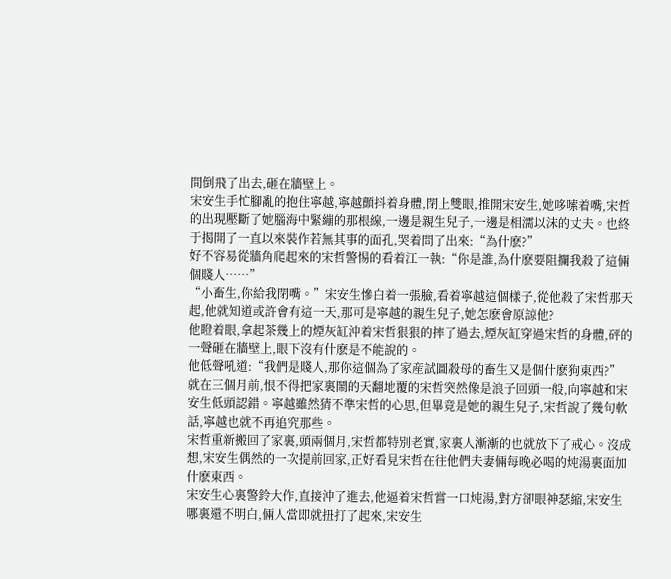間倒飛了出去,砸在牆壁上。
宋安生手忙腳亂的抱住寧越,寧越顫抖着身體,閉上雙眼,推開宋安生,她哆嗦着嘴,宋哲的出現壓斷了她腦海中緊繃的那根線,一邊是親生兒子,一邊是相濡以沫的丈夫。也終于揭開了一直以來裝作若無其事的面孔,哭着問了出來:“為什麽?”
好不容易從牆角爬起來的宋哲警惕的看着江一執:“你是誰,為什麽要阻攔我殺了這倆個賤人……”
“小畜生,你給我閉嘴。”宋安生慘白着一張臉,看着寧越這個樣子,從他殺了宋哲那天起,他就知道或許會有這一天,那可是寧越的親生兒子,她怎麽會原諒他?
他瞪着眼,拿起茶幾上的煙灰缸沖着宋哲狠狠的摔了過去,煙灰缸穿過宋哲的身體,砰的一聲砸在牆壁上,眼下沒有什麽是不能說的。
他低聲吼道:“我們是賤人,那你這個為了家産試圖殺母的畜生又是個什麽狗東西?”
就在三個月前,恨不得把家裏鬧的天翻地覆的宋哲突然像是浪子回頭一般,向寧越和宋安生低頭認錯。寧越雖然猜不準宋哲的心思,但畢竟是她的親生兒子,宋哲說了幾句軟話,寧越也就不再追究那些。
宋哲重新搬回了家裏,頭兩個月,宋哲都特別老實,家裏人漸漸的也就放下了戒心。沒成想,宋安生偶然的一次提前回家,正好看見宋哲在往他們夫妻倆每晚必喝的炖湯裏面加什麽東西。
宋安生心裏警鈴大作,直接沖了進去,他逼着宋哲嘗一口炖湯,對方卻眼神瑟縮,宋安生哪裏還不明白,倆人當即就扭打了起來,宋安生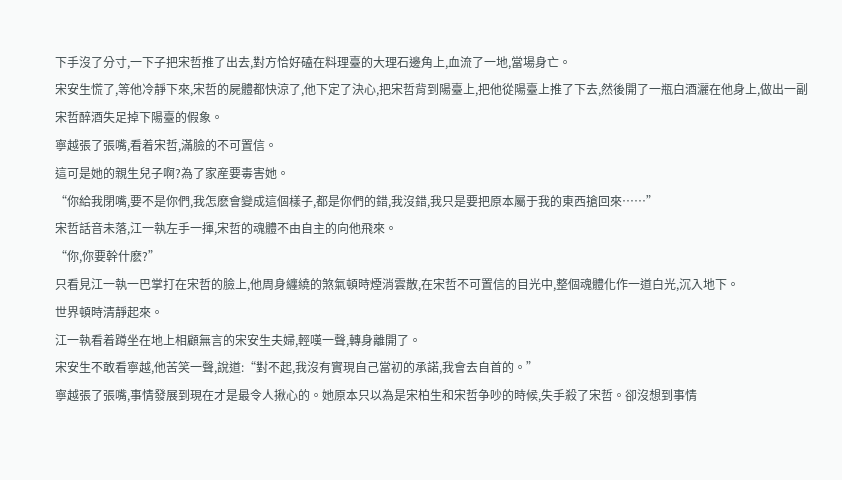下手沒了分寸,一下子把宋哲推了出去,對方恰好磕在料理臺的大理石邊角上,血流了一地,當場身亡。
宋安生慌了,等他冷靜下來,宋哲的屍體都快涼了,他下定了決心,把宋哲背到陽臺上,把他從陽臺上推了下去,然後開了一瓶白酒灑在他身上,做出一副宋哲醉酒失足掉下陽臺的假象。
寧越張了張嘴,看着宋哲,滿臉的不可置信。
這可是她的親生兒子啊?為了家産要毒害她。
“你給我閉嘴,要不是你們,我怎麽會變成這個樣子,都是你們的錯,我沒錯,我只是要把原本屬于我的東西搶回來……”
宋哲話音未落,江一執左手一揮,宋哲的魂體不由自主的向他飛來。
“你,你要幹什麽?”
只看見江一執一巴掌打在宋哲的臉上,他周身纏繞的煞氣頓時煙消雲散,在宋哲不可置信的目光中,整個魂體化作一道白光,沉入地下。
世界頓時清靜起來。
江一執看着蹲坐在地上相顧無言的宋安生夫婦,輕嘆一聲,轉身離開了。
宋安生不敢看寧越,他苦笑一聲,說道:“對不起,我沒有實現自己當初的承諾,我會去自首的。”
寧越張了張嘴,事情發展到現在才是最令人揪心的。她原本只以為是宋柏生和宋哲争吵的時候,失手殺了宋哲。卻沒想到事情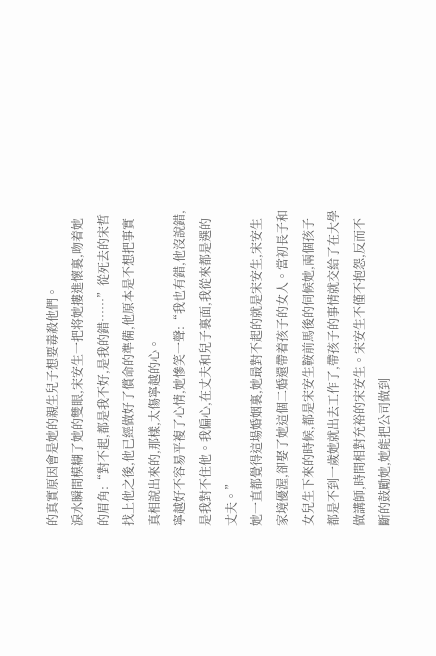的真實原因會是她的親生兒子想要毒殺他們。
淚水瞬間模糊了她的雙眼,宋安生一把将她摟進懷裏,吻着她的眉角:“對不起,都是我不好,是我的錯……”從死去的宋哲找上他之後,他已經做好了償命的準備,他原本是不想把事實真相說出來的,那樣,太傷寧越的心。
寧越好不容易平複了心情,她慘笑一聲:“我也有錯,他沒說錯,是我對不住他。我偏心,在丈夫和兒子裏面,我從來都是選的丈夫。”
她一直都覺得這場婚姻裏,她最對不起的就是宋安生,宋安生家境優渥,卻娶了她這個二婚還帶着孩子的女人。當初長子和女兒生下來的時候,都是宋安生鞍前馬後的伺候她,兩個孩子都是不到一歲她就出去工作了,帶孩子的事情就交給了在大學做講師,時間相對充裕的宋安生。宋安生不僅不抱怨,反而不斷的鼓勵她,她能把公司做到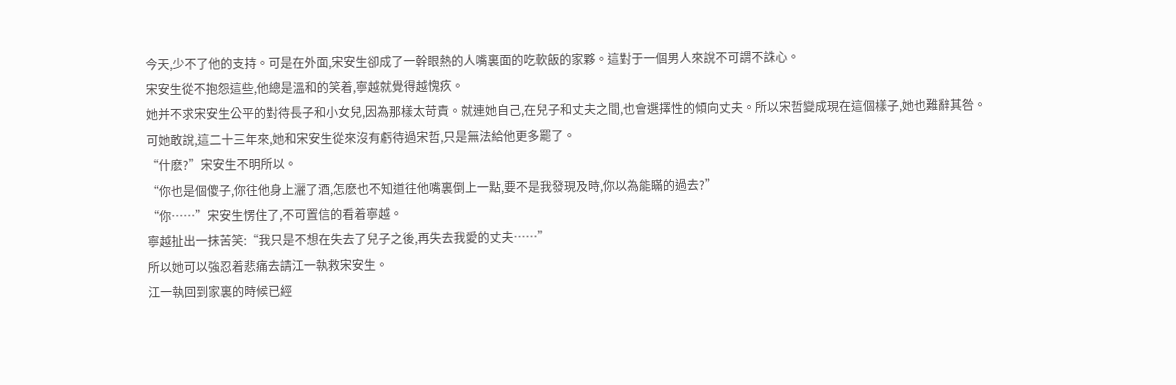今天,少不了他的支持。可是在外面,宋安生卻成了一幹眼熱的人嘴裏面的吃軟飯的家夥。這對于一個男人來說不可謂不誅心。
宋安生從不抱怨這些,他總是溫和的笑着,寧越就覺得越愧疚。
她并不求宋安生公平的對待長子和小女兒,因為那樣太苛責。就連她自己,在兒子和丈夫之間,也會選擇性的傾向丈夫。所以宋哲變成現在這個樣子,她也難辭其咎。
可她敢說,這二十三年來,她和宋安生從來沒有虧待過宋哲,只是無法給他更多罷了。
“什麽?”宋安生不明所以。
“你也是個傻子,你往他身上灑了酒,怎麽也不知道往他嘴裏倒上一點,要不是我發現及時,你以為能瞞的過去?”
“你……”宋安生愣住了,不可置信的看着寧越。
寧越扯出一抹苦笑:“我只是不想在失去了兒子之後,再失去我愛的丈夫……”
所以她可以強忍着悲痛去請江一執救宋安生。
江一執回到家裏的時候已經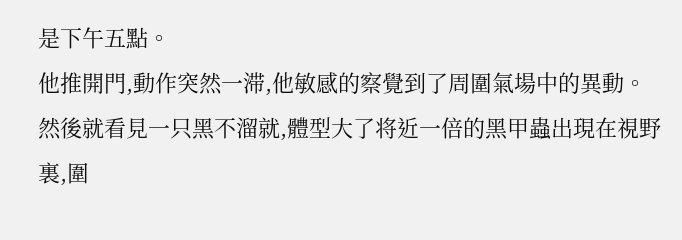是下午五點。
他推開門,動作突然一滞,他敏感的察覺到了周圍氣場中的異動。
然後就看見一只黑不溜就,體型大了将近一倍的黑甲蟲出現在視野裏,圍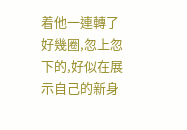着他一連轉了好幾圈,忽上忽下的,好似在展示自己的新身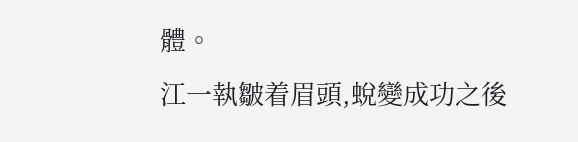體。
江一執皺着眉頭,蛻變成功之後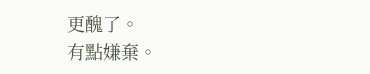更醜了。
有點嫌棄。